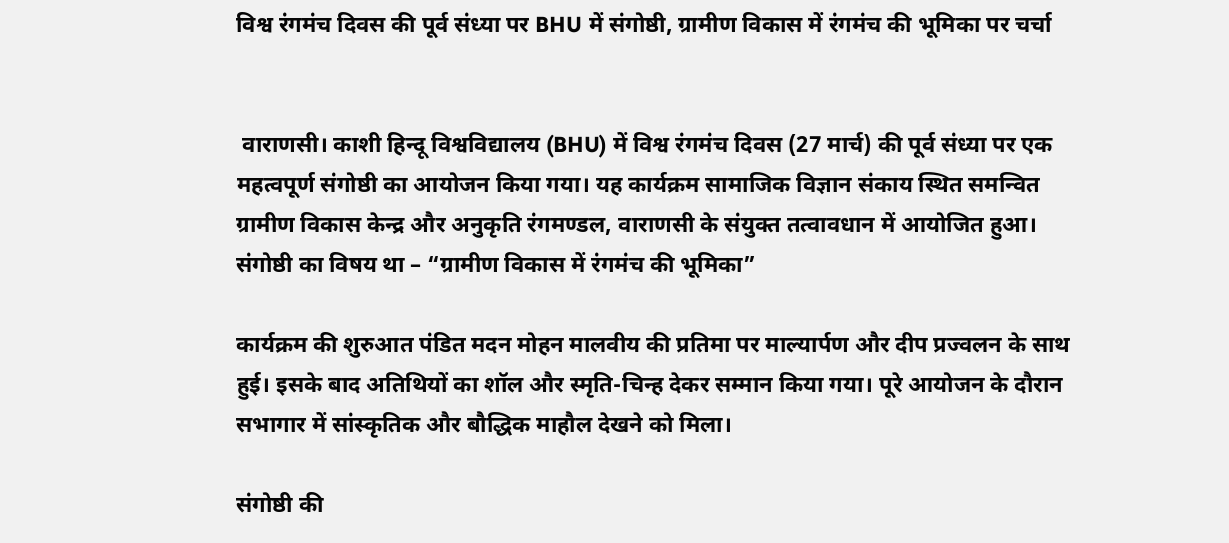विश्व रंगमंच दिवस की पूर्व संध्या पर BHU में संगोष्ठी, ग्रामीण विकास में रंगमंच की भूमिका पर चर्चा


 वाराणसी। काशी हिन्दू विश्वविद्यालय (BHU) में विश्व रंगमंच दिवस (27 मार्च) की पूर्व संध्या पर एक महत्वपूर्ण संगोष्ठी का आयोजन किया गया। यह कार्यक्रम सामाजिक विज्ञान संकाय स्थित समन्वित ग्रामीण विकास केन्द्र और अनुकृति रंगमण्डल, वाराणसी के संयुक्त तत्वावधान में आयोजित हुआ। संगोष्ठी का विषय था – “ग्रामीण विकास में रंगमंच की भूमिका”

कार्यक्रम की शुरुआत पंडित मदन मोहन मालवीय की प्रतिमा पर माल्यार्पण और दीप प्रज्वलन के साथ हुई। इसके बाद अतिथियों का शॉल और स्मृति-चिन्ह देकर सम्मान किया गया। पूरे आयोजन के दौरान सभागार में सांस्कृतिक और बौद्धिक माहौल देखने को मिला।

संगोष्ठी की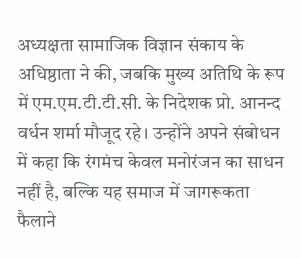अध्यक्षता सामाजिक विज्ञान संकाय के अधिष्ठाता ने की, जबकि मुख्य अतिथि के रूप में एम.एम.टी.टी.सी. के निदेशक प्रो. आनन्द वर्धन शर्मा मौजूद रहे। उन्होंने अपने संबोधन में कहा कि रंगमंच केवल मनोरंजन का साधन नहीं है, बल्कि यह समाज में जागरूकता फैलाने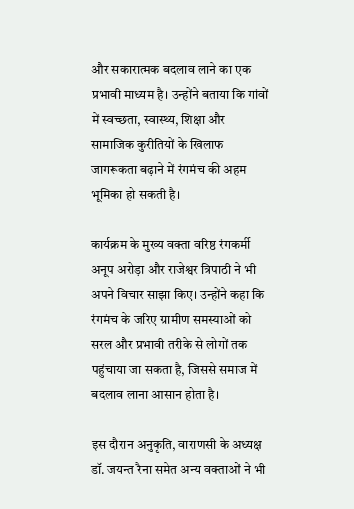और सकारात्मक बदलाव लाने का एक प्रभावी माध्यम है। उन्होंने बताया कि गांवों में स्वच्छता, स्वास्थ्य, शिक्षा और सामाजिक कुरीतियों के खिलाफ जागरूकता बढ़ाने में रंगमंच की अहम भूमिका हो सकती है।

कार्यक्रम के मुख्य वक्ता वरिष्ठ रंगकर्मी अनूप अरोड़ा और राजेश्वर त्रिपाठी ने भी अपने विचार साझा किए। उन्होंने कहा कि रंगमंच के जरिए ग्रामीण समस्याओं को सरल और प्रभावी तरीके से लोगों तक पहुंचाया जा सकता है, जिससे समाज में बदलाव लाना आसान होता है।

इस दौरान अनुकृति, वाराणसी के अध्यक्ष डॉ. जयन्त रैना समेत अन्य वक्ताओं ने भी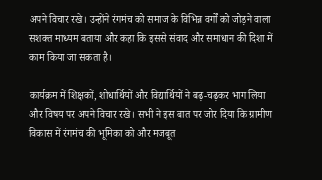अपने विचार रखे। उन्होंने रंगमंच को समाज के विभिन्न वर्गों को जोड़ने वाला सशक्त माध्यम बताया और कहा कि इससे संवाद और समाधान की दिशा में काम किया जा सकता है।

कार्यक्रम में शिक्षकों, शोधार्थियों और विद्यार्थियों ने बढ़-चढ़कर भाग लिया और विषय पर अपने विचार रखे। सभी ने इस बात पर जोर दिया कि ग्रामीण विकास में रंगमंच की भूमिका को और मजबूत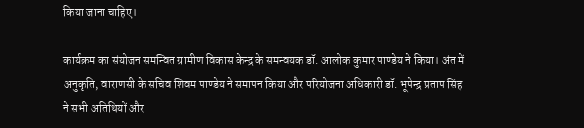किया जाना चाहिए।

कार्यक्रम का संयोजन समन्वित ग्रामीण विकास केन्द्र के समन्वयक डॉ. आलोक कुमार पाण्डेय ने किया। अंत में अनुकृति, वाराणसी के सचिव शिवम पाण्डेय ने समापन किया और परियोजना अधिकारी डॉ. भूपेन्द्र प्रताप सिंह ने सभी अतिथियों और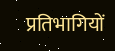प्रतिभागियों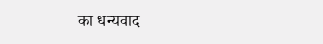का धन्यवाद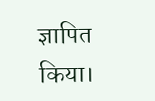ज्ञापित किया।